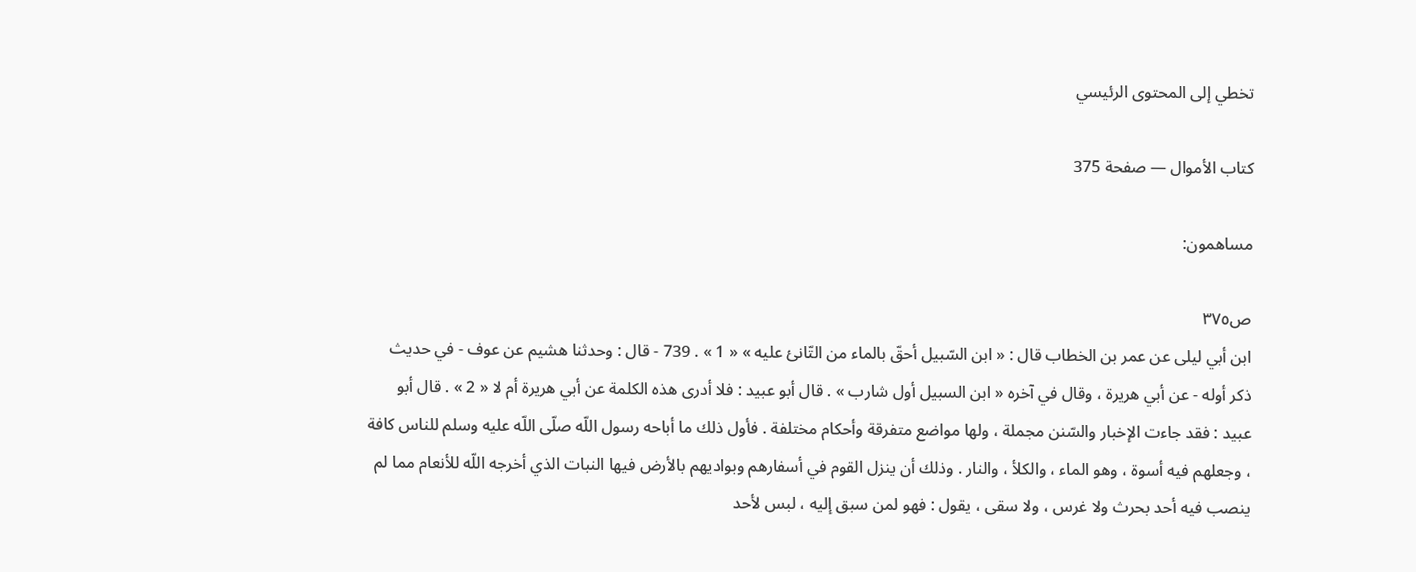تخطي إلى المحتوى الرئيسي

كتاب الأموال — صفحة 375

مساهمون:

ص٣٧٥
ابن أبي ليلى عن عمر بن الخطاب قال : « ابن السّبيل أحقّ بالماء من التّانئ عليه » « 1 » . 739 - قال : وحدثنا هشيم عن عوف - في حديث ذكر أوله - عن أبي هريرة ، وقال في آخره « ابن السبيل أول شارب » . قال أبو عبيد : فلا أدرى هذه الكلمة عن أبي هريرة أم لا « 2 » . قال أبو عبيد : فقد جاءت الإخبار والسّنن مجملة ، ولها مواضع متفرقة وأحكام مختلفة . فأول ذلك ما أباحه رسول اللّه صلّى اللّه عليه وسلم للناس كافة ، وجعلهم فيه أسوة ، وهو الماء ، والكلأ ، والنار . وذلك أن ينزل القوم في أسفارهم وبواديهم بالأرض فيها النبات الذي أخرجه اللّه للأنعام مما لم ينصب فيه أحد بحرث ولا غرس ، ولا سقى ، يقول : فهو لمن سبق إليه ، لبس لأحد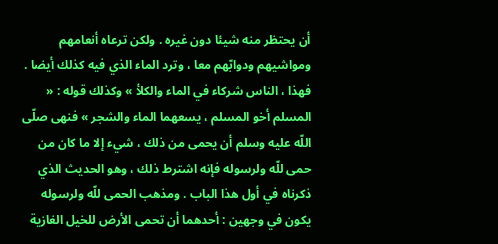أن يحتظر منه شيئا دون غيره . ولكن ترعاه أنعامهم ومواشيهم ودوابّهم معا ، وترد الماء الذي فيه كذلك أيضا . فهذا ، الناس شركاء في الماء والكلأ » وكذلك قوله : « المسلم أخو المسلم ، يسعهما الماء والشجر » فنهى صلّى اللّه عليه وسلم أن يحمى من ذلك ، شيء إلا ما كان من حمى للّه ولرسوله فإنه اشترط ذلك ، وهو الحديث الذي ذكرناه في أول هذا الباب . ومذهب الحمى للّه ولرسوله يكون في وجهين : أحدهما أن تحمى الأرض للخيل الغازية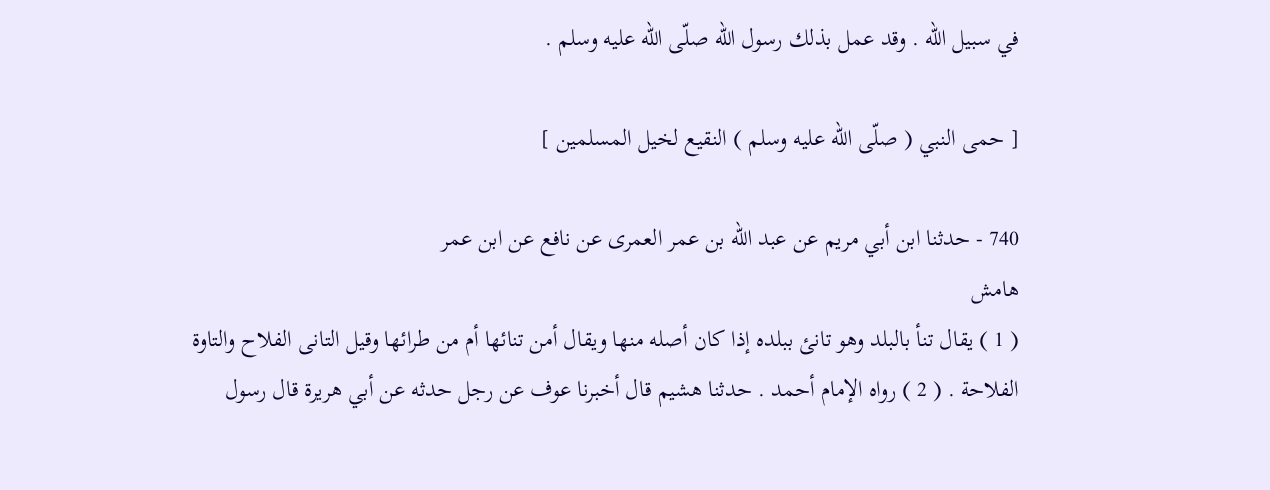في سبيل اللّه . وقد عمل بذلك رسول اللّه صلّى اللّه عليه وسلم .

[ حمى النبي ( صلّى اللّه عليه وسلم ) النقيع لخيل المسلمين ]

740 - حدثنا ابن أبي مريم عن عبد اللّه بن عمر العمرى عن نافع عن ابن عمر
هامش
( 1 ) يقال تنأ بالبلد وهو تانئ ببلده إذا كان أصله منها ويقال أمن تنائها أم من طرائها وقيل التانى الفلاح والتاوة الفلاحة . ( 2 ) رواه الإمام أحمد . حدثنا هشيم قال أخبرنا عوف عن رجل حدثه عن أبي هريرة قال رسول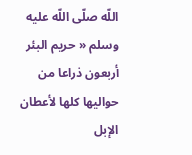اللّه صلّى اللّه عليه وسلم « حريم البئر أربعون ذراعا من حواليها كلها لأعطان الإبل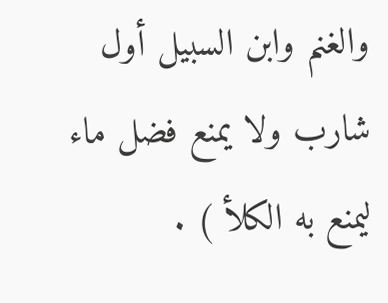والغنم وابن السبيل أول شارب ولا يمنع فضل ماء ليمنع به الكلأ ) .